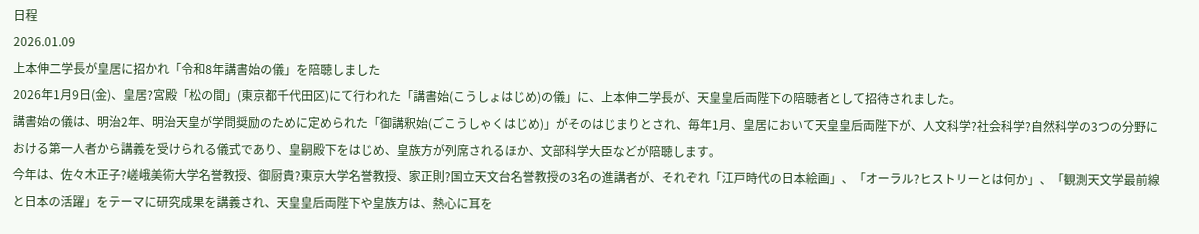日程
2026.01.09
上本伸二学長が皇居に招かれ「令和8年講書始の儀」を陪聴しました
2026年1月9日(金)、皇居?宮殿「松の間」(東京都千代田区)にて行われた「講書始(こうしょはじめ)の儀」に、上本伸二学長が、天皇皇后両陛下の陪聴者として招待されました。
講書始の儀は、明治2年、明治天皇が学問奨励のために定められた「御講釈始(ごこうしゃくはじめ)」がそのはじまりとされ、毎年1月、皇居において天皇皇后両陛下が、人文科学?社会科学?自然科学の3つの分野における第一人者から講義を受けられる儀式であり、皇嗣殿下をはじめ、皇族方が列席されるほか、文部科学大臣などが陪聴します。
今年は、佐々木正子?嵯峨美術大学名誉教授、御厨貴?東京大学名誉教授、家正則?国立天文台名誉教授の3名の進講者が、それぞれ「江戸時代の日本絵画」、「オーラル?ヒストリーとは何か」、「観測天文学最前線と日本の活躍」をテーマに研究成果を講義され、天皇皇后両陛下や皇族方は、熱心に耳を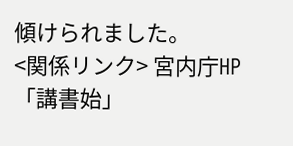傾けられました。
<関係リンク> 宮内庁HP「講書始」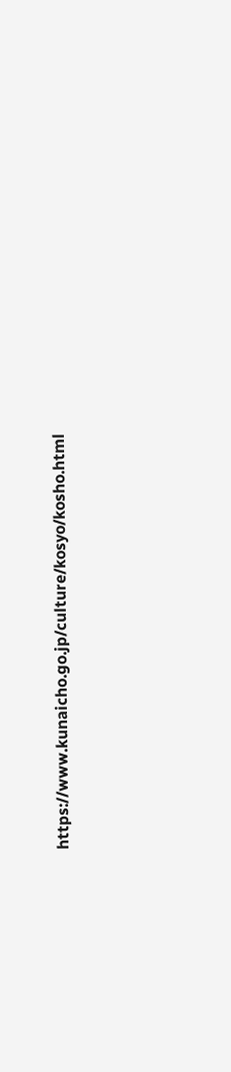https://www.kunaicho.go.jp/culture/kosyo/kosho.html